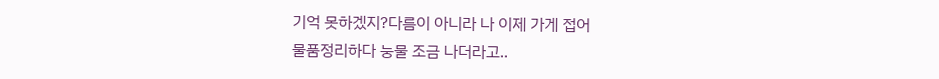기억 못하겠지?다름이 아니라 나 이제 가게 접어
물품정리하다 눙물 조금 나더라고..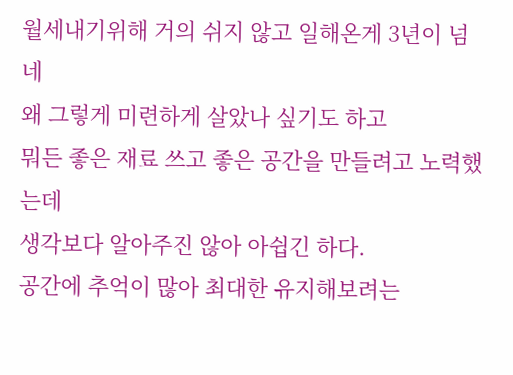월세내기위해 거의 쉬지 않고 일해온게 3년이 넘네
왜 그렇게 미련하게 살았나 싶기도 하고
뭐든 좋은 재료 쓰고 좋은 공간을 만들려고 노력했는데
생각보다 알아주진 않아 아쉽긴 하다.
공간에 추억이 많아 최대한 유지해보려는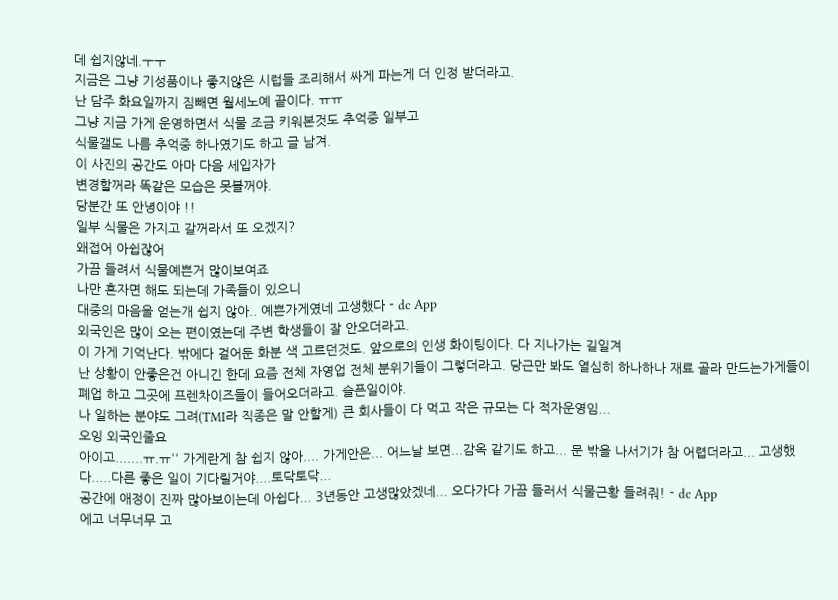데 쉽지않네.ㅜㅜ
지금은 그냥 기성품이나 좋지않은 시럽들 조리해서 싸게 파는게 더 인정 받더라고.
난 담주 화요일까지 짐빼면 월세노예 끝이다. ㅠㅠ
그냥 지금 가게 운영하면서 식물 조금 키워본것도 추억중 일부고
식물갤도 나름 추억중 하나였기도 하고 글 남겨.
이 사진의 공간도 아마 다음 세입자가
변경할꺼라 똑같은 모습은 못볼꺼야.
당분간 또 안녕이야 !!
일부 식물은 가지고 갈꺼라서 또 오겠지?
왜접어 아쉽잖어
가끔 들려서 식물예쁜거 많이보여죠
나만 혼자면 해도 되는데 가족들이 있으니
대중의 마음을 얻는개 쉽지 않아.. 예쁜가게였네 고생했다 - dc App
외국인은 많이 오는 편이였는데 주변 학생들이 잘 안오더라고.
이 가게 기억난다. 밖에다 걸어둔 화분 색 고르던것도. 앞으로의 인생 화이팅이다. 다 지나가는 길일겨
난 상황이 안좋은건 아니긴 한데 요즘 전체 자영업 전체 분위기들이 그렇더라고. 당근만 봐도 열심히 하나하나 재료 골라 만드는가게들이 폐업 하고 그곳에 프렌차이즈들이 들어오더라고. 슬픈일이야.
나 일하는 분야도 그려(TMI라 직종은 말 안할게) 큰 회사들이 다 먹고 작은 규모는 다 적자운영임...
오잉 외국인줄요
아이고.......ㅠ.ㅠ'' 가게란게 참 쉽지 않아.... 가게안은... 어느날 보면...감옥 같기도 하고... 문 밖을 나서기가 참 어렵더라고... 고생했다.....다른 좋은 일이 기다릴거야....토닥토닥...
공간에 애정이 진짜 많아보이는데 아쉽다... 3년동안 고생많았겠네... 오다가다 가끔 들러서 식물근황 들려줘! - dc App
에고 너무너무 고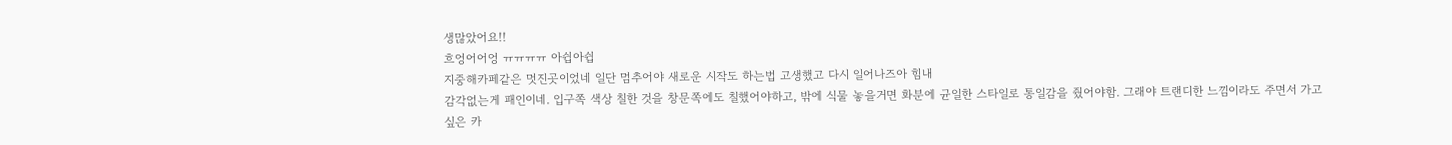생많았어요!!
흐엉어어엉 ㅠㅠㅠㅠ 아쉽아쉽
지중해카페같은 멋진곳이었네 일단 멈추어야 새로운 시작도 하는법 고생했고 다시 일어나즈아 힘내
감각없는게 패인이네. 입구쪽 색상 칠한 것을 창문쪽에도 칠했어야하고, 밖에 식물 놓을거면 화분에 균일한 스타일로 통일감을 줬어야함. 그래야 트랜디한 느낌이라도 주면서 가고싶은 카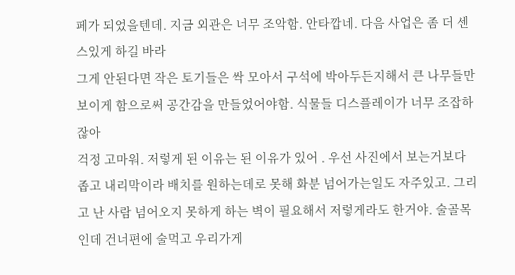페가 되었을텐데. 지금 외관은 너무 조악함. 안타깝네. 다음 사업은 좀 더 센스있게 하길 바라
그게 안된다면 작은 토기들은 싹 모아서 구석에 박아두든지해서 큰 나무들만 보이게 함으로써 공간감을 만들었어야함. 식물들 디스플레이가 너무 조잡하잖아
걱정 고마워. 저렇게 된 이유는 된 이유가 있어 . 우선 사진에서 보는거보다 좁고 내리막이라 배치를 원하는데로 못해 화분 넘어가는일도 자주있고. 그리고 난 사람 넘어오지 못하게 하는 벽이 필요해서 저렇게라도 한거야. 술골목인데 건너편에 술먹고 우리가게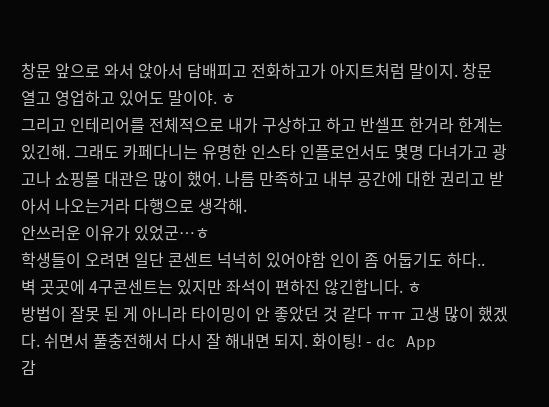창문 앞으로 와서 앉아서 담배피고 전화하고가 아지트처럼 말이지. 창문 열고 영업하고 있어도 말이야. ㅎ
그리고 인테리어를 전체적으로 내가 구상하고 하고 반셀프 한거라 한계는 있긴해. 그래도 카페다니는 유명한 인스타 인플로언서도 몇명 다녀가고 광고나 쇼핑몰 대관은 많이 했어. 나름 만족하고 내부 공간에 대한 권리고 받아서 나오는거라 다행으로 생각해.
안쓰러운 이유가 있었군…ㅎ
학생들이 오려면 일단 콘센트 넉넉히 있어야함 인이 좀 어둡기도 하다..
벽 곳곳에 4구콘센트는 있지만 좌석이 편하진 않긴합니다. ㅎ
방법이 잘못 된 게 아니라 타이밍이 안 좋았던 것 같다 ㅠㅠ 고생 많이 했겠다. 쉬면서 풀충전해서 다시 잘 해내면 되지. 화이팅! - dc App
감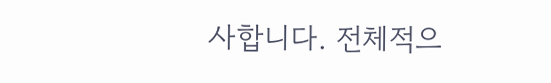사합니다. 전체적으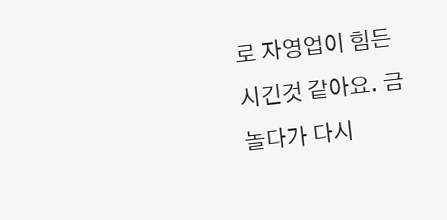로 자영업이 힘든시긴것 같아요. 금 놀다가 다시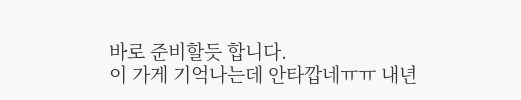바로 준비할듯 합니다.
이 가게 기억나는데 안타깝네ㅠㅠ 내년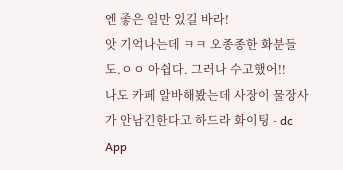엔 좋은 일만 있길 바라!
앗 기억나는데 ㅋㅋ 오종종한 화분들도.ㅇㅇ 아쉽다. 그러나 수고했어!!
나도 카페 알바해봤는데 사장이 물장사가 안남긴한다고 하드라 화이팅 - dc App